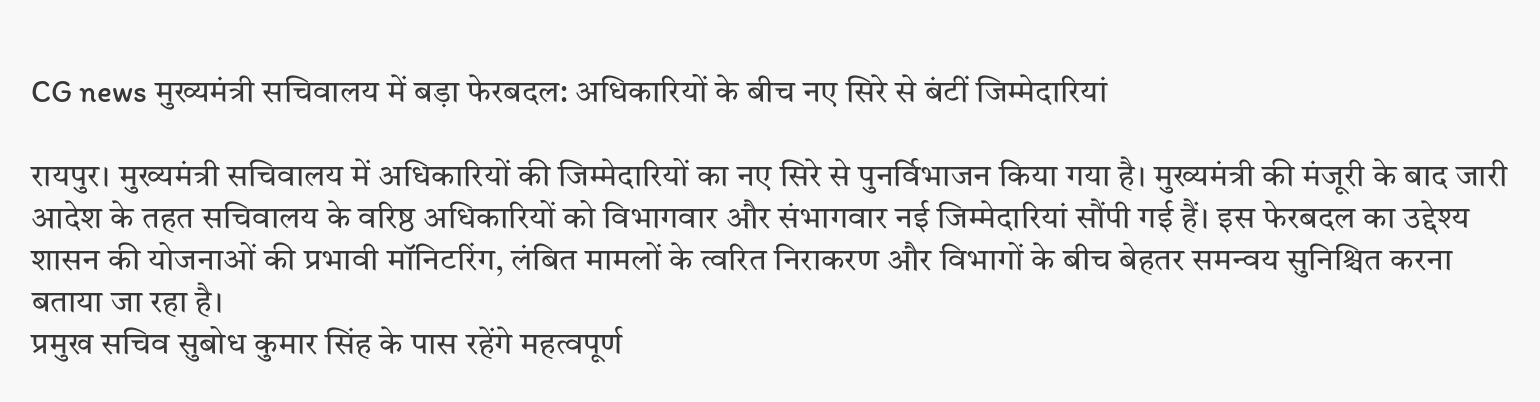CG news मुख्यमंत्री सचिवालय में बड़ा फेरबदल: अधिकारियों के बीच नए सिरे से बंटीं जिम्मेदारियां

रायपुर। मुख्यमंत्री सचिवालय में अधिकारियों की जिम्मेदारियों का नए सिरे से पुनर्विभाजन किया गया है। मुख्यमंत्री की मंजूरी के बाद जारी आदेश के तहत सचिवालय के वरिष्ठ अधिकारियों को विभागवार और संभागवार नई जिम्मेदारियां सौंपी गई हैं। इस फेरबदल का उद्देश्य शासन की योजनाओं की प्रभावी मॉनिटरिंग, लंबित मामलों के त्वरित निराकरण और विभागों के बीच बेहतर समन्वय सुनिश्चित करना बताया जा रहा है।
प्रमुख सचिव सुबोध कुमार सिंह के पास रहेंगे महत्वपूर्ण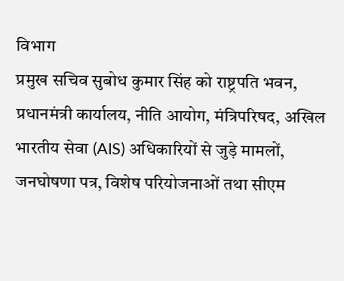विभाग
प्रमुख सचिव सुबोध कुमार सिंह को राष्ट्रपति भवन, प्रधानमंत्री कार्यालय, नीति आयोग, मंत्रिपरिषद, अखिल भारतीय सेवा (AIS) अधिकारियों से जुड़े मामलों, जनघोषणा पत्र, विशेष परियोजनाओं तथा सीएम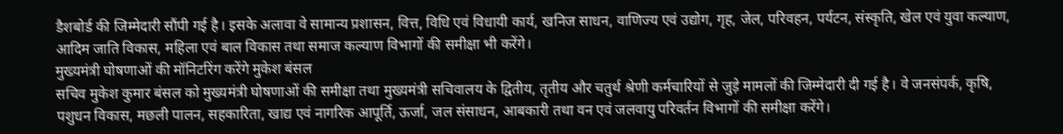डैशबोर्ड की जिम्मेदारी सौंपी गई है। इसके अलावा वे सामान्य प्रशासन, वित्त, विधि एवं विधायी कार्य, खनिज साधन, वाणिज्य एवं उद्योग, गृह, जेल, परिवहन, पर्यटन, संस्कृति, खेल एवं युवा कल्याण, आदिम जाति विकास, महिला एवं बाल विकास तथा समाज कल्याण विभागों की समीक्षा भी करेंगे।
मुख्यमंत्री घोषणाओं की मॉनिटरिंग करेंगे मुकेश बंसल
सचिव मुकेश कुमार बंसल को मुख्यमंत्री घोषणाओं की समीक्षा तथा मुख्यमंत्री सचिवालय के द्वितीय, तृतीय और चतुर्थ श्रेणी कर्मचारियों से जुड़े मामलों की जिम्मेदारी दी गई है। वे जनसंपर्क, कृषि, पशुधन विकास, मछली पालन, सहकारिता, खाद्य एवं नागरिक आपूर्ति, ऊर्जा, जल संसाधन, आबकारी तथा वन एवं जलवायु परिवर्तन विभागों की समीक्षा करेंगे।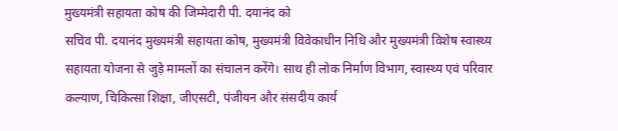मुख्यमंत्री सहायता कोष की जिम्मेदारी पी. दयानंद को
सचिव पी. दयानंद मुख्यमंत्री सहायता कोष, मुख्यमंत्री विवेकाधीन निधि और मुख्यमंत्री विशेष स्वास्थ्य सहायता योजना से जुड़े मामलों का संचालन करेंगे। साथ ही लोक निर्माण विभाग, स्वास्थ्य एवं परिवार कल्याण, चिकित्सा शिक्षा, जीएसटी, पंजीयन और संसदीय कार्य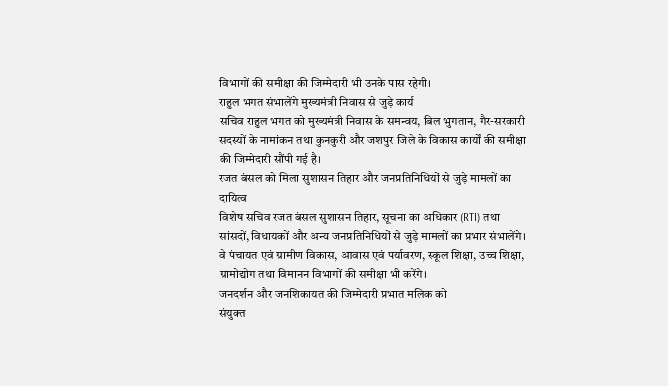विभागों की समीक्षा की जिम्मेदारी भी उनके पास रहेगी।
राहुल भगत संभालेंगे मुख्यमंत्री निवास से जुड़े कार्य
सचिव राहुल भगत को मुख्यमंत्री निवास के समन्वय, बिल भुगतान, गैर-सरकारी सदस्यों के नामांकन तथा कुनकुरी और जशपुर जिले के विकास कार्यों की समीक्षा की जिम्मेदारी सौंपी गई है।
रजत बंसल को मिला सुशासन तिहार और जनप्रतिनिधियों से जुड़े मामलों का दायित्व
विशेष सचिव रजत बंसल सुशासन तिहार, सूचना का अधिकार (RTI) तथा सांसदों, विधायकों और अन्य जनप्रतिनिधियों से जुड़े मामलों का प्रभार संभालेंगे। वे पंचायत एवं ग्रामीण विकास, आवास एवं पर्यावरण, स्कूल शिक्षा, उच्च शिक्षा, ग्रामोद्योग तथा विमानन विभागों की समीक्षा भी करेंगे।
जनदर्शन और जनशिकायत की जिम्मेदारी प्रभात मलिक को
संयुक्त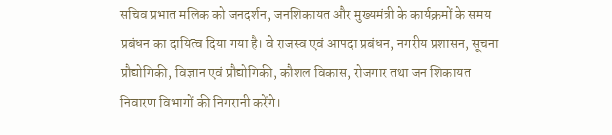सचिव प्रभात मलिक को जनदर्शन, जनशिकायत और मुख्यमंत्री के कार्यक्रमों के समय प्रबंधन का दायित्व दिया गया है। वे राजस्व एवं आपदा प्रबंधन, नगरीय प्रशासन, सूचना प्रौद्योगिकी, विज्ञान एवं प्रौद्योगिकी, कौशल विकास, रोजगार तथा जन शिकायत निवारण विभागों की निगरानी करेंगे।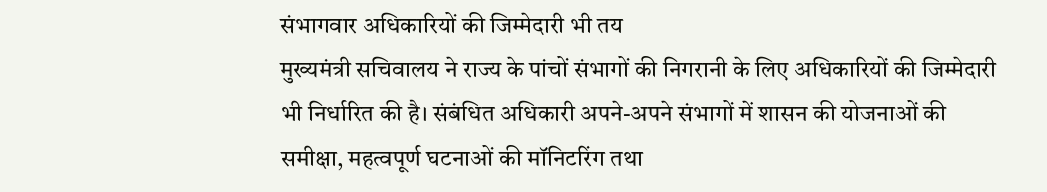संभागवार अधिकारियों की जिम्मेदारी भी तय
मुख्यमंत्री सचिवालय ने राज्य के पांचों संभागों की निगरानी के लिए अधिकारियों की जिम्मेदारी भी निर्धारित की है। संबंधित अधिकारी अपने-अपने संभागों में शासन की योजनाओं की समीक्षा, महत्वपूर्ण घटनाओं की मॉनिटरिंग तथा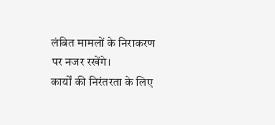लंबित मामलों के निराकरण पर नजर रखेंगे।
कार्यों की निरंतरता के लिए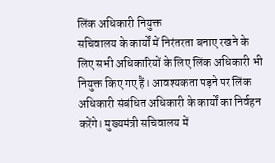लिंक अधिकारी नियुक्त
सचिवालय के कार्यों में निरंतरता बनाए रखने के लिए सभी अधिकारियों के लिए लिंक अधिकारी भी नियुक्त किए गए हैं। आवश्यकता पड़ने पर लिंक अधिकारी संबंधित अधिकारी के कार्यों का निर्वहन करेंगे। मुख्यमंत्री सचिवालय में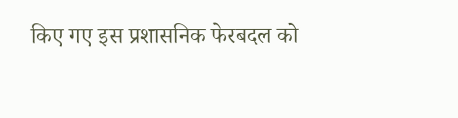किए गए इस प्रशासनिक फेरबदल को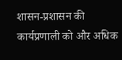शासन-प्रशासन की कार्यप्रणाली को और अधिक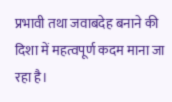प्रभावी तथा जवाबदेह बनाने की दिशा में महत्वपूर्ण कदम माना जा रहा है।